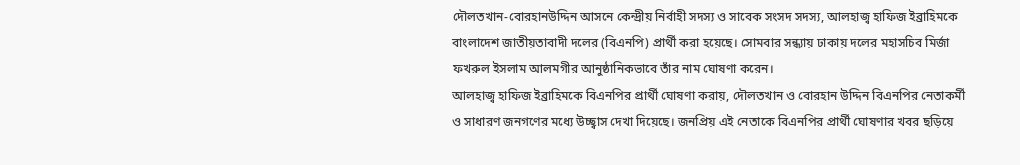দৌলতখান-বোরহানউদ্দিন আসনে কেন্দ্রীয় নির্বাহী সদস্য ও সাবেক সংসদ সদস্য, আলহাজ্ব হাফিজ ইব্রাহিমকে বাংলাদেশ জাতীয়তাবাদী দলের (বিএনপি) প্রার্থী করা হয়েছে। সোমবার সন্ধ্যায় ঢাকায় দলের মহাসচিব মির্জা ফখরুল ইসলাম আলমগীর আনুষ্ঠানিকভাবে তাঁর নাম ঘোষণা করেন।
আলহাজ্ব হাফিজ ইব্রাহিমকে বিএনপির প্রার্থী ঘোষণা করায়, দৌলতখান ও বোরহান উদ্দিন বিএনপির নেতাকর্মী ও সাধারণ জনগণের মধ্যে উচ্ছ্বাস দেখা দিয়েছে। জনপ্রিয় এই নেতাকে বিএনপির প্রার্থী ঘোষণার খবর ছড়িয়ে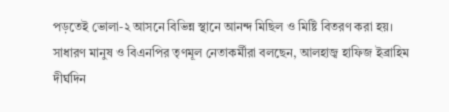পড়তেই ভোলা-২ আসনে বিভিন্ন স্থানে আনন্দ মিছিল ও মিষ্টি বিতরণ করা হয়।
সাধারণ মানুষ ও বিএনপির তৃণমূল নেতাকর্মীরা বলছেন, আলহাজ্ব হাফিজ ইব্রাহিম দীর্ঘদিন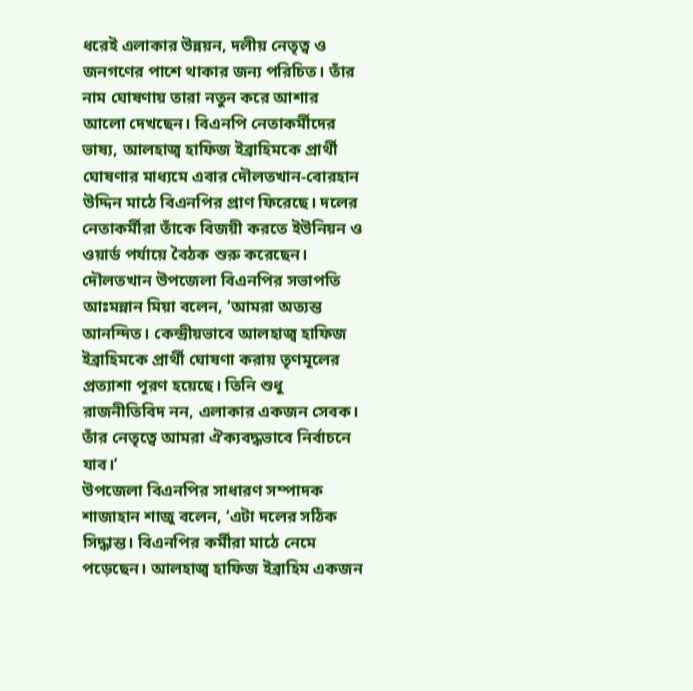ধরেই এলাকার উন্নয়ন, দলীয় নেতৃত্ব ও জনগণের পাশে থাকার জন্য পরিচিত। তাঁর নাম ঘোষণায় তারা নতুন করে আশার আলো দেখছেন। বিএনপি নেতাকর্মীদের ভাষ্য, আলহাজ্ব হাফিজ ইব্রাহিমকে প্রার্থী ঘোষণার মাধ্যমে এবার দৌলতখান-বোরহান উদ্দিন মাঠে বিএনপির প্রাণ ফিরেছে। দলের নেতাকর্মীরা তাঁকে বিজয়ী করতে ইউনিয়ন ও ওয়ার্ড পর্যায়ে বৈঠক শুরু করেছেন।
দৌলতখান উপজেলা বিএনপির সভাপতি আঃমন্নান মিয়া বলেন, ‘আমরা অত্যন্ত আনন্দিত। কেন্দ্রীয়ভাবে আলহাজ্ব হাফিজ ইব্রাহিমকে প্রার্থী ঘোষণা করায় তৃণমূলের প্রত্যাশা পূরণ হয়েছে। তিনি শুধু রাজনীতিবিদ নন, এলাকার একজন সেবক। তাঁর নেতৃত্বে আমরা ঐক্যবদ্ধভাবে নির্বাচনে যাব।’
উপজেলা বিএনপির সাধারণ সম্পাদক শাজাহান শাজু বলেন, ‘এটা দলের সঠিক সিদ্ধান্ত। বিএনপির কর্মীরা মাঠে নেমে পড়েছেন। আলহাজ্ব হাফিজ ইব্রাহিম একজন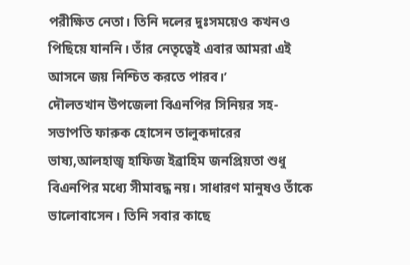পরীক্ষিত নেতা। তিনি দলের দুঃসময়েও কখনও পিছিয়ে যাননি। তাঁর নেতৃত্বেই এবার আমরা এই আসনে জয় নিশ্চিত করতে পারব।’
দৌলতখান উপজেলা বিএনপির সিনিয়র সহ-সভাপতি ফারুক হোসেন তালুকদারের ভাষ্য,আলহাজ্ব হাফিজ ইব্রাহিম জনপ্রিয়তা শুধু বিএনপির মধ্যে সীমাবদ্ধ নয়। সাধারণ মানুষও তাঁকে ভালোবাসেন। তিনি সবার কাছে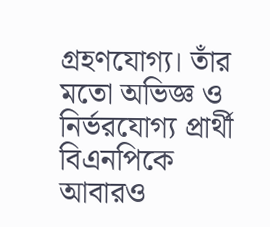গ্রহণযোগ্য। তাঁর মতো অভিজ্ঞ ও নির্ভরযোগ্য প্রার্থী বিএনপিকে আবারও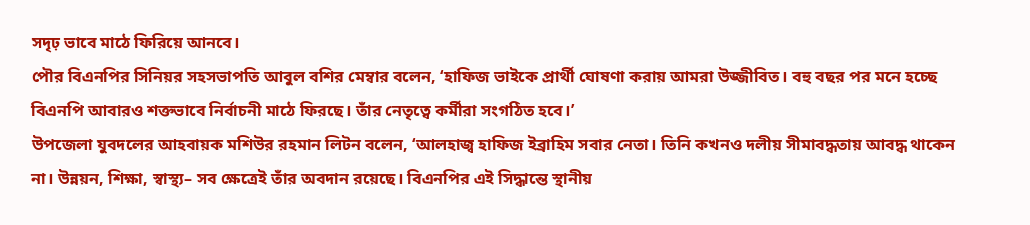সদৃঢ় ভাবে মাঠে ফিরিয়ে আনবে।
পৌর বিএনপির সিনিয়র সহসভাপতি আবুল বশির মেম্বার বলেন, ‘হাফিজ ভাইকে প্রার্থী ঘোষণা করায় আমরা উজ্জীবিত। বহু বছর পর মনে হচ্ছে বিএনপি আবারও শক্তভাবে নির্বাচনী মাঠে ফিরছে। তাঁর নেতৃত্বে কর্মীরা সংগঠিত হবে।’
উপজেলা যুবদলের আহবায়ক মশিউর রহমান লিটন বলেন, ‘আলহাজ্ব হাফিজ ইব্রাহিম সবার নেতা। তিনি কখনও দলীয় সীমাবদ্ধতায় আবদ্ধ থাকেন না। উন্নয়ন, শিক্ষা, স্বাস্থ্য– সব ক্ষেত্রেই তাঁর অবদান রয়েছে। বিএনপির এই সিদ্ধান্তে স্থানীয়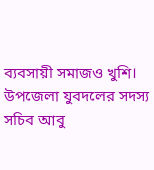ব্যবসায়ী সমাজও খুশি।
উপজেলা যুবদলের সদস্য সচিব আবু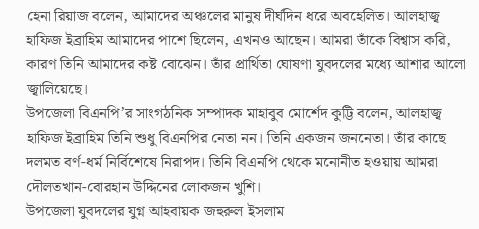হেনা রিয়াজ বলেন, আমাদের অঞ্চলের মানুষ দীর্ঘদিন ধরে অবহেলিত। আলহাজ্ব হাফিজ ইব্রাহিম আমাদের পাশে ছিলেন, এখনও আছেন। আমরা তাঁকে বিশ্বাস করি, কারণ তিনি আমাদের কষ্ট বোঝেন। তাঁর প্রার্থিতা ঘোষণা যুবদলের মধ্যে আশার আলো জ্বালিয়েছে।
উপজেলা বিএনপি’র সাংগঠনিক সম্পাদক মাহাবুব মোর্শেদ কুট্টি বলেন, আলহাজ্ব হাফিজ ইব্রাহিম তিনি শুধু বিএনপির নেতা নন। তিনি একজন জননেতা। তাঁর কাছে দলমত বর্ণ-ধর্ম নির্বিশেষে নিরাপদ। তিনি বিএনপি থেকে মনোনীত হওয়ায় আমরা দৌলতখান-বোরহান উদ্দিনের লোকজন খুশি।
উপজেলা যুবদলের যুগ্ন আহবায়ক জহুরুল ইসলাম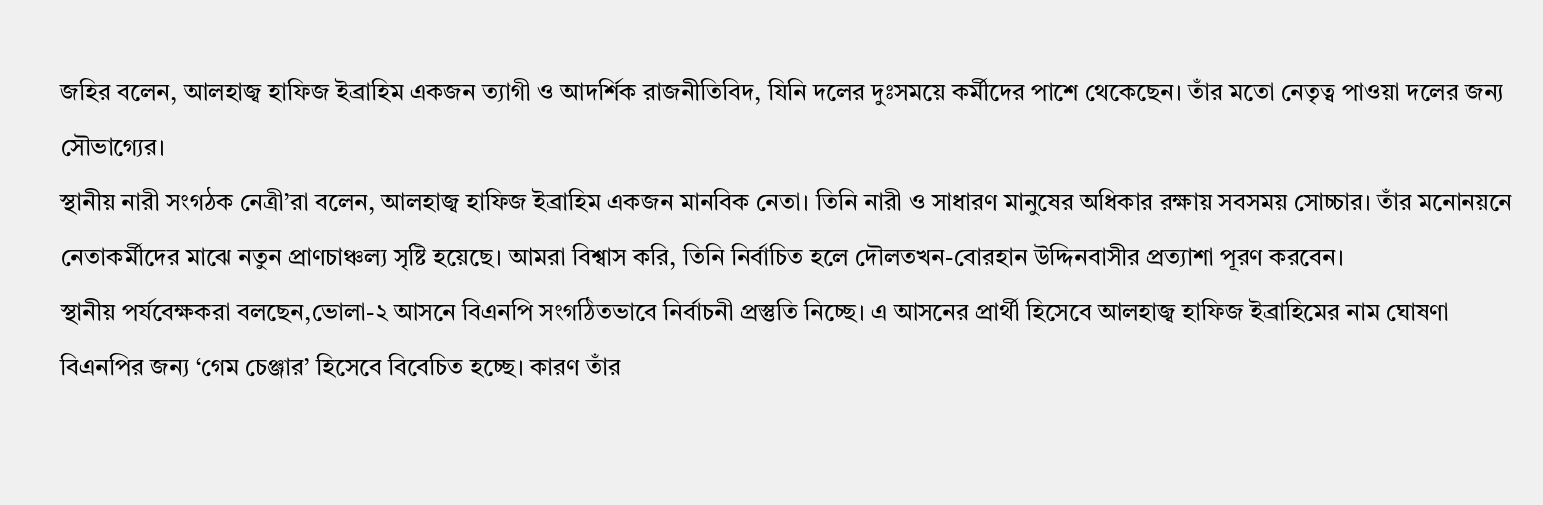জহির বলেন, আলহাজ্ব হাফিজ ইব্রাহিম একজন ত্যাগী ও আদর্শিক রাজনীতিবিদ, যিনি দলের দুঃসময়ে কর্মীদের পাশে থেকেছেন। তাঁর মতো নেতৃত্ব পাওয়া দলের জন্য সৌভাগ্যের।
স্থানীয় নারী সংগঠক নেত্রী’রা বলেন, আলহাজ্ব হাফিজ ইব্রাহিম একজন মানবিক নেতা। তিনি নারী ও সাধারণ মানুষের অধিকার রক্ষায় সবসময় সোচ্চার। তাঁর মনোনয়নে নেতাকর্মীদের মাঝে নতুন প্রাণচাঞ্চল্য সৃষ্টি হয়েছে। আমরা বিশ্বাস করি, তিনি নির্বাচিত হলে দৌলতখন-বোরহান উদ্দিনবাসীর প্রত্যাশা পূরণ করবেন।
স্থানীয় পর্যবেক্ষকরা বলছেন,ভোলা-২ আসনে বিএনপি সংগঠিতভাবে নির্বাচনী প্রস্তুতি নিচ্ছে। এ আসনের প্রার্থী হিসেবে আলহাজ্ব হাফিজ ইব্রাহিমের নাম ঘোষণা বিএনপির জন্য ‘গেম চেঞ্জার’ হিসেবে বিবেচিত হচ্ছে। কারণ তাঁর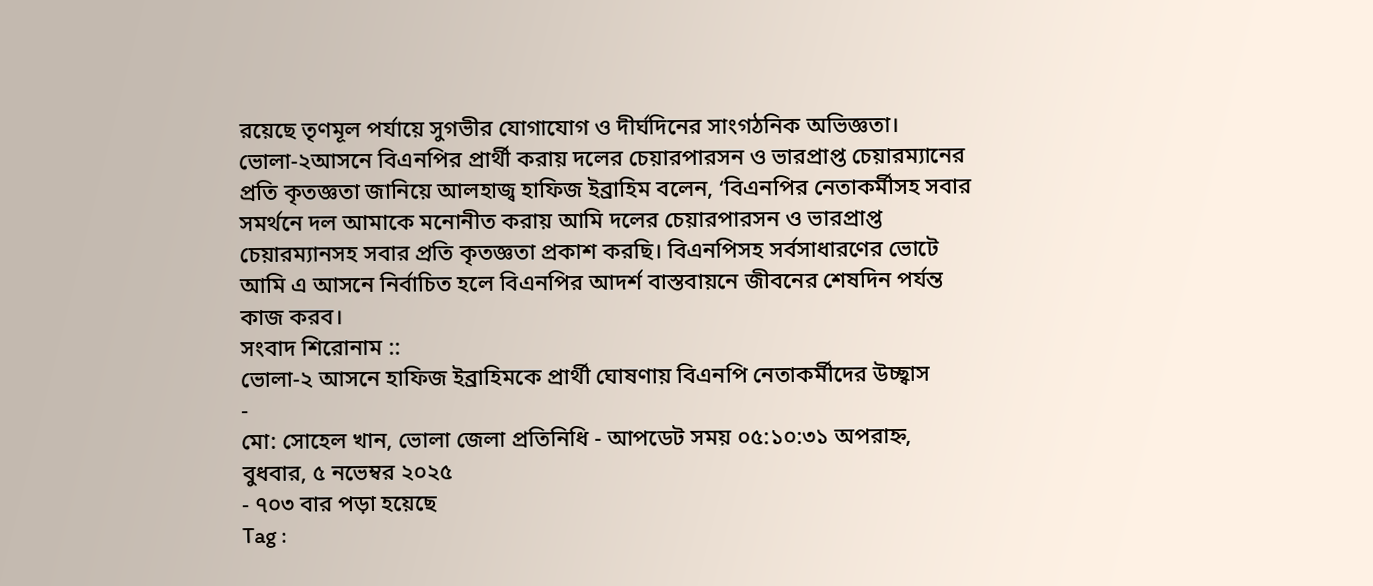রয়েছে তৃণমূল পর্যায়ে সুগভীর যোগাযোগ ও দীর্ঘদিনের সাংগঠনিক অভিজ্ঞতা।
ভোলা-২আসনে বিএনপির প্রার্থী করায় দলের চেয়ারপারসন ও ভারপ্রাপ্ত চেয়ারম্যানের প্রতি কৃতজ্ঞতা জানিয়ে আলহাজ্ব হাফিজ ইব্রাহিম বলেন, ‘বিএনপির নেতাকর্মীসহ সবার সমর্থনে দল আমাকে মনোনীত করায় আমি দলের চেয়ারপারসন ও ভারপ্রাপ্ত চেয়ারম্যানসহ সবার প্রতি কৃতজ্ঞতা প্রকাশ করছি। বিএনপিসহ সর্বসাধারণের ভোটে আমি এ আসনে নির্বাচিত হলে বিএনপির আদর্শ বাস্তবায়নে জীবনের শেষদিন পর্যন্ত কাজ করব।
সংবাদ শিরোনাম ::
ভোলা-২ আসনে হাফিজ ইব্রাহিমকে প্রার্থী ঘোষণায় বিএনপি নেতাকর্মীদের উচ্ছ্বাস
-
মো: সোহেল খান, ভোলা জেলা প্রতিনিধি - আপডেট সময় ০৫:১০:৩১ অপরাহ্ন, বুধবার, ৫ নভেম্বর ২০২৫
- ৭০৩ বার পড়া হয়েছে
Tag :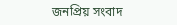জনপ্রিয় সংবাদ